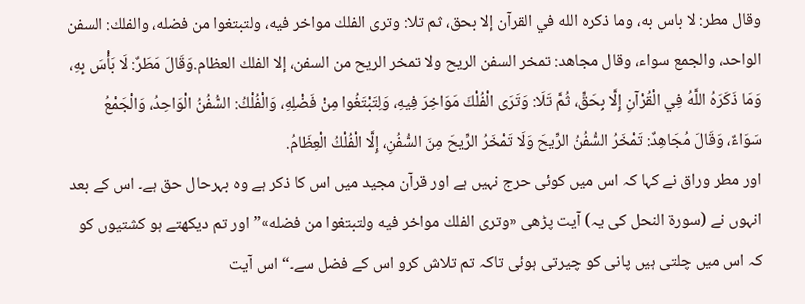وقال مطر: لا باس به، وما ذكره الله في القرآن إلا بحق، ثم تلا: وترى الفلك مواخر فيه، ولتبتغوا من فضله، والفلك: السفن الواحد، والجمع سواء، وقال مجاهد: تمخر السفن الريح ولا تمخر الريح من السفن، إلا الفلك العظام.وَقَالَ مَطَرٌ: لَا بَأْسَ بِهِ، وَمَا ذَكَرَهُ اللَّهُ فِي الْقُرْآنِ إِلَّا بِحَقٍّ، ثُمَّ تَلَا: وَتَرَى الْفُلْكَ مَوَاخِرَ فِيهِ، وَلِتَبْتَغُوا مِنْ فَضْلِهِ، وَالْفُلْكُ: السُّفُنُ الْوَاحِدُ، وَالْجَمْعُ سَوَاءٌ، وَقَالَ مُجَاهِدٌ: تَمْخَرُ السُّفُنُ الرِّيحَ وَلَا تَمْخَرُ الرِّيحَ مِنَ السُّفُنِ، إِلَّا الْفُلْكُ الْعِظَامُ.
اور مطر وراق نے کہا کہ اس میں کوئی حرج نہیں ہے اور قرآن مجید میں اس کا ذکر ہے وہ بہرحال حق ہے۔ اس کے بعد انہوں نے (سورۃ النحل کی یہ) آیت پڑھی «وترى الفلك مواخر فيه ولتبتغوا من فضله»”اور تم دیکھتے ہو کشتیوں کو کہ اس میں چلتی ہیں پانی کو چیرتی ہوئی تاکہ تم تلاش کرو اس کے فضل سے۔“ اس آیت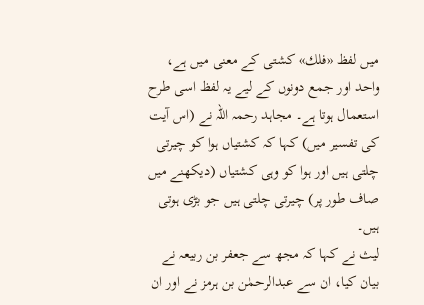میں لفظ «فلك» کشتی کے معنی میں ہے، واحد اور جمع دونوں کے لیے یہ لفظ اسی طرح استعمال ہوتا ہے۔ مجاہد رحمہ اللہ نے (اس آیت کی تفسیر میں) کہا کہ کشتیاں ہوا کو چیرتی چلتی ہیں اور ہوا کو وہی کشتیاں (دیکھنے میں صاف طور پر) چیرتی چلتی ہیں جو بڑی ہوتی ہیں۔
لیث نے کہا کہ مجھ سے جعفر بن ربیعہ نے بیان کیا، ان سے عبدالرحمٰن بن ہرمز نے اور ان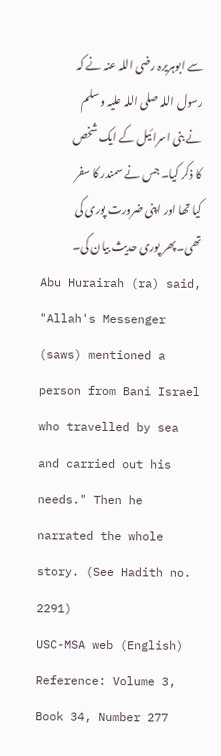سے ابوہریرہ رضی اللہ عنہ نے کہ رسول اللہ صلی اللہ علیہ وسلم نے بنی اسرائیل کے ایک شخص کا ذکر کیا۔ جس نے سمندر کا سفر کیا تھا اور اپنی ضرورت پوری کی تھی۔ پھر پوری حدیث بیان کی۔
Abu Hurairah (ra) said, "Allah's Messenger (saws) mentioned a person from Bani Israel who travelled by sea and carried out his needs." Then he narrated the whole story. (See Hadith no. 2291)
USC-MSA web (English) Reference: Volume 3, Book 34, Number 277